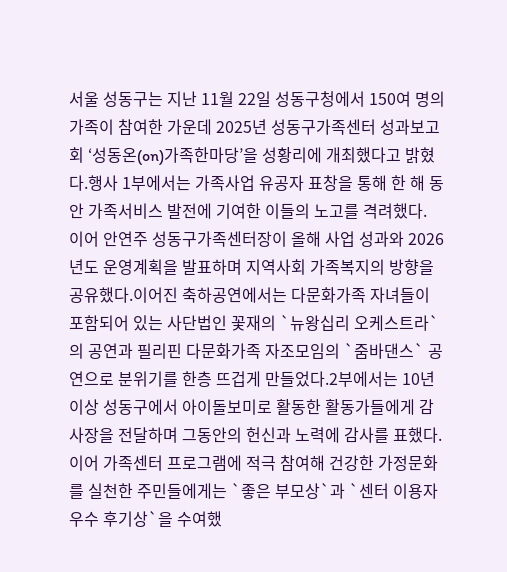서울 성동구는 지난 11월 22일 성동구청에서 150여 명의 가족이 참여한 가운데 2025년 성동구가족센터 성과보고회 ‘성동온(on)가족한마당’을 성황리에 개최했다고 밝혔다.행사 1부에서는 가족사업 유공자 표창을 통해 한 해 동안 가족서비스 발전에 기여한 이들의 노고를 격려했다. 이어 안연주 성동구가족센터장이 올해 사업 성과와 2026년도 운영계획을 발표하며 지역사회 가족복지의 방향을 공유했다.이어진 축하공연에서는 다문화가족 자녀들이 포함되어 있는 사단법인 꽃재의 `뉴왕십리 오케스트라`의 공연과 필리핀 다문화가족 자조모임의 `줌바댄스` 공연으로 분위기를 한층 뜨겁게 만들었다.2부에서는 10년 이상 성동구에서 아이돌보미로 활동한 활동가들에게 감사장을 전달하며 그동안의 헌신과 노력에 감사를 표했다. 이어 가족센터 프로그램에 적극 참여해 건강한 가정문화를 실천한 주민들에게는 `좋은 부모상`과 `센터 이용자 우수 후기상`을 수여했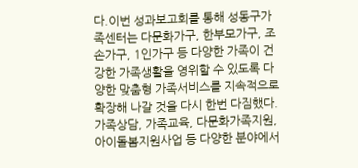다.이번 성과보고회를 통해 성동구가족센터는 다문화가구, 한부모가구, 조손가구, 1인가구 등 다양한 가족이 건강한 가족생활을 영위할 수 있도록 다양한 맞춤형 가족서비스를 지속적으로 확장해 나갈 것을 다시 한번 다짐했다. 가족상담, 가족교육, 다문화가족지원, 아이돌봄지원사업 등 다양한 분야에서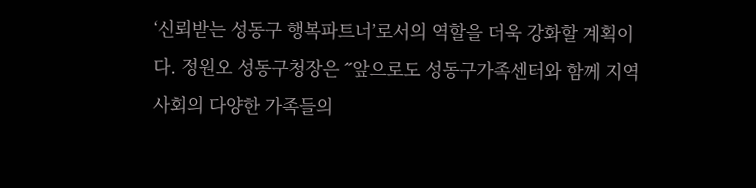‘신뢰받는 성동구 행복파트너’로서의 역할을 더욱 강화할 계획이다. 정원오 성동구청장은 ˝앞으로도 성동구가족센터와 함께 지역사회의 다양한 가족들의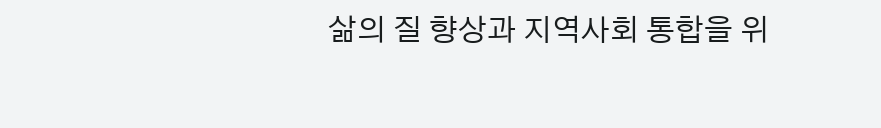삶의 질 향상과 지역사회 통합을 위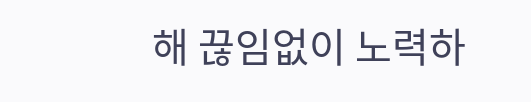해 끊임없이 노력하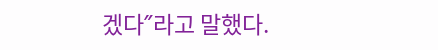겠다˝라고 말했다.